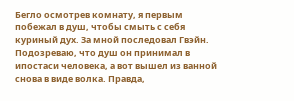Бегло осмотрев комнату, я первым побежал в душ, чтобы смыть с себя куриный дух. За мной последовал Гвэйн. Подозреваю, что душ он принимал в ипостаси человека, а вот вышел из ванной снова в виде волка. Правда,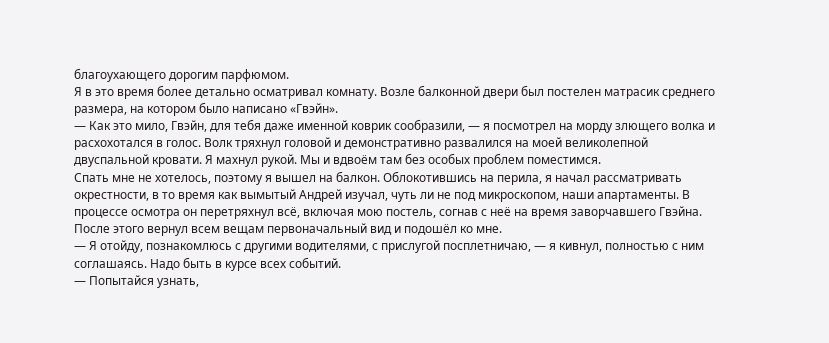благоухающего дорогим парфюмом.
Я в это время более детально осматривал комнату. Возле балконной двери был постелен матрасик среднего размера, на котором было написано «Гвэйн».
— Как это мило, Гвэйн, для тебя даже именной коврик сообразили, — я посмотрел на морду злющего волка и расхохотался в голос. Волк тряхнул головой и демонстративно развалился на моей великолепной двуспальной кровати. Я махнул рукой. Мы и вдвоём там без особых проблем поместимся.
Спать мне не хотелось, поэтому я вышел на балкон. Облокотившись на перила, я начал рассматривать окрестности, в то время как вымытый Андрей изучал, чуть ли не под микроскопом, наши апартаменты. В процессе осмотра он перетряхнул всё, включая мою постель, согнав с неё на время заворчавшего Гвэйна. После этого вернул всем вещам первоначальный вид и подошёл ко мне.
— Я отойду, познакомлюсь с другими водителями, с прислугой посплетничаю, — я кивнул, полностью с ним соглашаясь. Надо быть в курсе всех событий.
— Попытайся узнать,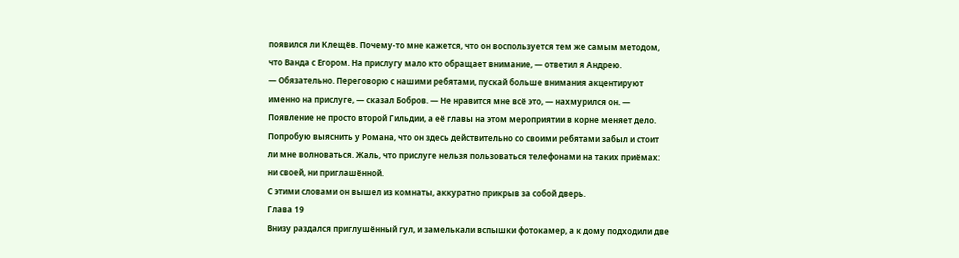появился ли Клещёв. Почему-то мне кажется, что он воспользуется тем же самым методом, что Ванда с Егором. На прислугу мало кто обращает внимание, — ответил я Андрею.
— Обязательно. Переговорю с нашими ребятами, пускай больше внимания акцентируют именно на прислуге, — сказал Бобров. — Не нравится мне всё это, — нахмурился он. — Появление не просто второй Гильдии, а её главы на этом мероприятии в корне меняет дело. Попробую выяснить у Романа, что он здесь действительно со своими ребятами забыл и стоит ли мне волноваться. Жаль, что прислуге нельзя пользоваться телефонами на таких приёмах: ни своей, ни приглашённой.
С этими словами он вышел из комнаты, аккуратно прикрыв за собой дверь.
Глава 19
Внизу раздался приглушённый гул, и замелькали вспышки фотокамер, а к дому подходили две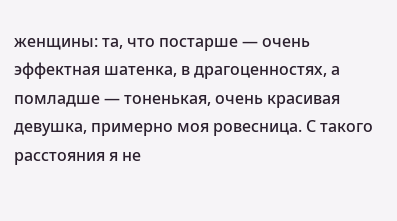женщины: та, что постарше — очень эффектная шатенка, в драгоценностях, а помладше — тоненькая, очень красивая девушка, примерно моя ровесница. С такого расстояния я не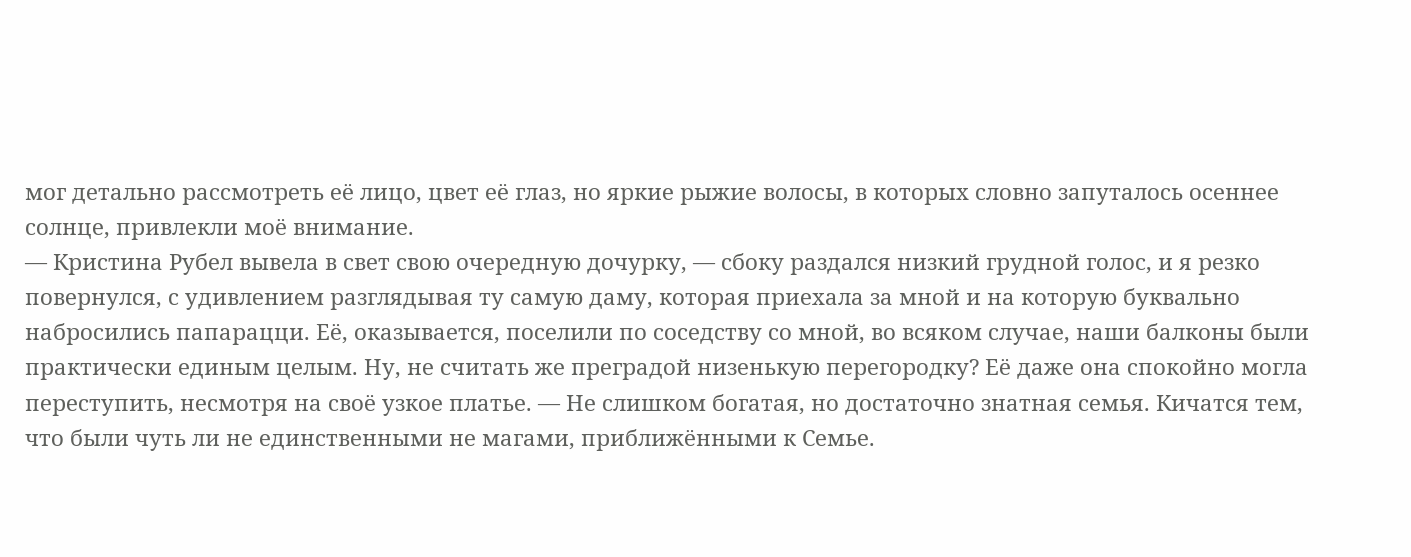мог детально рассмотреть её лицо, цвет её глаз, но яркие рыжие волосы, в которых словно запуталось осеннее солнце, привлекли моё внимание.
— Кристина Рубел вывела в свет свою очередную дочурку, — сбоку раздался низкий грудной голос, и я резко повернулся, с удивлением разглядывая ту самую даму, которая приехала за мной и на которую буквально набросились папарацци. Её, оказывается, поселили по соседству со мной, во всяком случае, наши балконы были практически единым целым. Ну, не считать же преградой низенькую перегородку? Её даже она спокойно могла переступить, несмотря на своё узкое платье. — Не слишком богатая, но достаточно знатная семья. Кичатся тем, что были чуть ли не единственными не магами, приближёнными к Семье.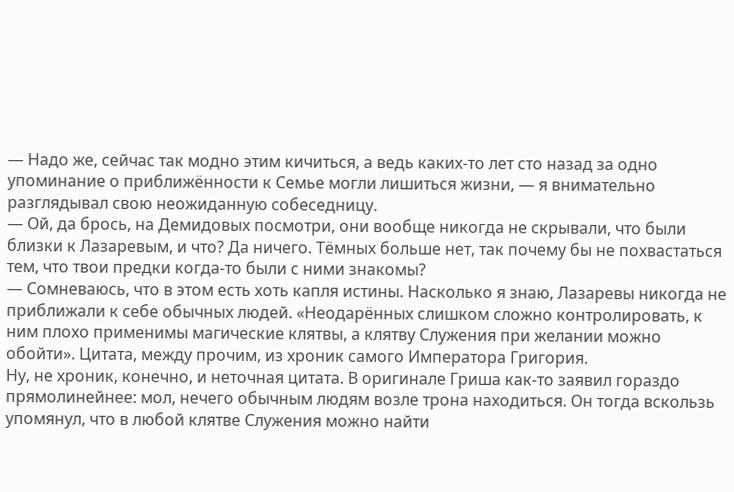— Надо же, сейчас так модно этим кичиться, а ведь каких-то лет сто назад за одно упоминание о приближённости к Семье могли лишиться жизни, — я внимательно разглядывал свою неожиданную собеседницу.
— Ой, да брось, на Демидовых посмотри, они вообще никогда не скрывали, что были близки к Лазаревым, и что? Да ничего. Тёмных больше нет, так почему бы не похвастаться тем, что твои предки когда-то были с ними знакомы?
— Сомневаюсь, что в этом есть хоть капля истины. Насколько я знаю, Лазаревы никогда не приближали к себе обычных людей. «Неодарённых слишком сложно контролировать, к ним плохо применимы магические клятвы, а клятву Служения при желании можно обойти». Цитата, между прочим, из хроник самого Императора Григория.
Ну, не хроник, конечно, и неточная цитата. В оригинале Гриша как-то заявил гораздо прямолинейнее: мол, нечего обычным людям возле трона находиться. Он тогда вскользь упомянул, что в любой клятве Служения можно найти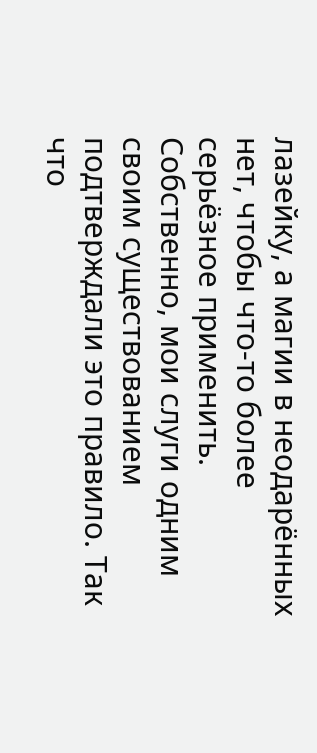лазейку, а магии в неодарённых нет, чтобы что-то более серьёзное применить. Собственно, мои слуги одним своим существованием подтверждали это правило. Так что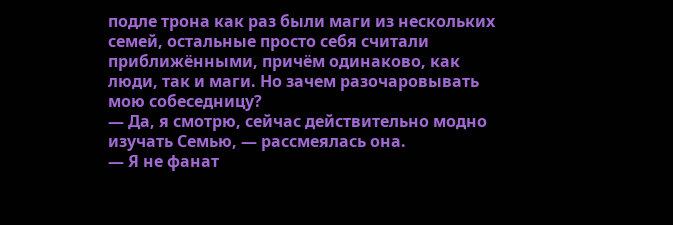подле трона как раз были маги из нескольких семей, остальные просто себя считали приближёнными, причём одинаково, как люди, так и маги. Но зачем разочаровывать мою собеседницу?
— Да, я смотрю, сейчас действительно модно изучать Семью, — рассмеялась она.
— Я не фанат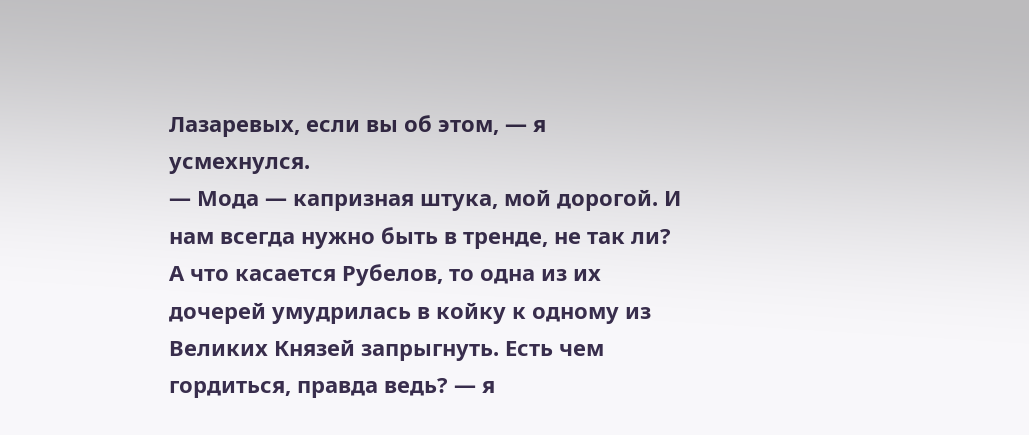Лазаревых, если вы об этом, — я усмехнулся.
— Мода — капризная штука, мой дорогой. И нам всегда нужно быть в тренде, не так ли? А что касается Рубелов, то одна из их дочерей умудрилась в койку к одному из Великих Князей запрыгнуть. Есть чем гордиться, правда ведь? — я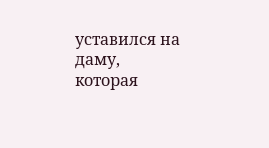уставился на даму, которая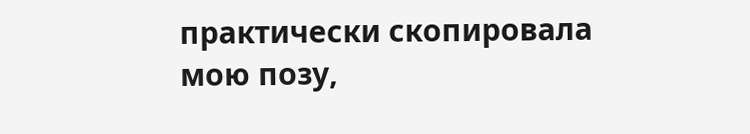практически скопировала мою позу,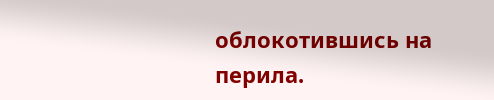облокотившись на перила.